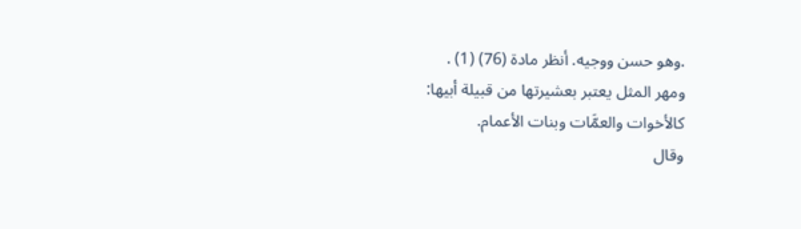.وهو حسن ووجيه. أنظر مادة (76) (1) .
ومهر المثل يعتبر بعشيرتها من قبيلة أبيها: كالأخوات والعمَّات وبنات الأعمام.
وقال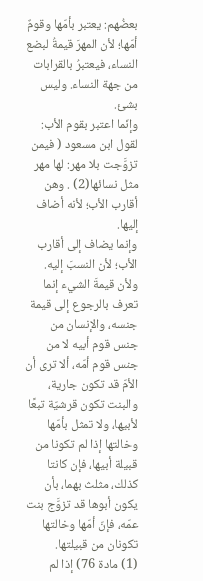بعضُهم: يعتبر بأمّها وقومٌ أمّها؛ لأن المهرَ قيمةُ لبضع النساء، فيعتبرُ بالقرابات من جهة النساء. وليس بشئ.
وإنّما اعتبر بقوم الأب:
لقول ابن مسعود ( فيمن تزوَّجت بلا مهر: لها مهر مثل نسائها(2) . وهن أقارب الأب؛ لأنه أضاف إليها.
وإنما يضاف إلى أقارب الأب؛ لأن النسبَ إليه.
ولأن قيمةَ الشيء إنما تعرف بالرجوع إلى قيمة جنسه، والإنسان من جنس قوم أبيه لا من جنس قوم أمّه، ألا ترى أن الأمّ قد تكون جارية، والبنت تكون قرشيّة تبعًا لأبيها، ولا تمثل بأمّها وخالتها إذا لم تكونا من قبيلة أبيها، فإن كانتا كذلك، مثلث بهما، بأن يكون أبوها قد تزوَّج بنت عمّه، فإنّ أمّها وخالتها تكونان من قبيلتها.
(1) مادة 76) إذا لم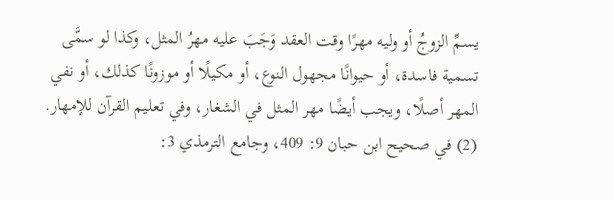يسمِّ الزوجُ أو وليه مهرًا وقت العقد وَجَبَ عليه مهرُ المثل، وكذا لو سمَّى تسمية فاسدة، أو حيوانًا مجهول النوع، أو مكيلًا أو موزونًا كذلك، أو نفي المهر أصلًا، ويجب أيضًا مهر المثل في الشغار، وفي تعليم القرآن للإمهار.
(2) في صحيح ابن حبان 9: 409، وجامع الترمذي 3: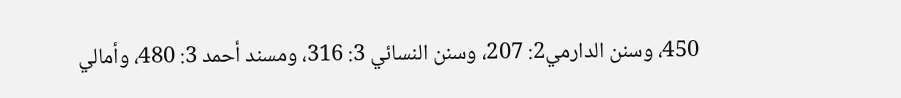450، وسنن الدارمي2: 207، وسنن النسائي 3: 316، ومسند أحمد 3: 480، وأمالي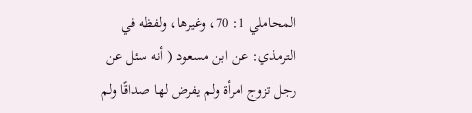المحاملي 1: 70، وغيرها، ولفظه في الترمذي: عن ابن مسعود ( أنه سئل عن رجل تزوج امرأة ولم يفرض لها صداقًا ولم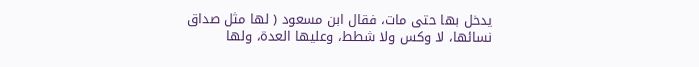يدخل بها حتى مات، فقال ابن مسعود ( لها مثل صداق نسائها، لا وكس ولا شطط، وعليها العدة، ولها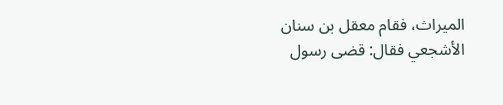الميراث، فقام معقل بن سنان الأشجعي فقال: قضى رسول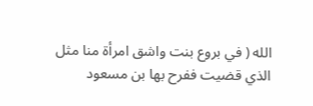الله ( في بروع بنت واشق امرأة منا مثل الذي قضيت ففرح بها بن مسعود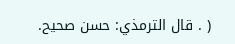( . قال الترمذي: حسن صحيح.